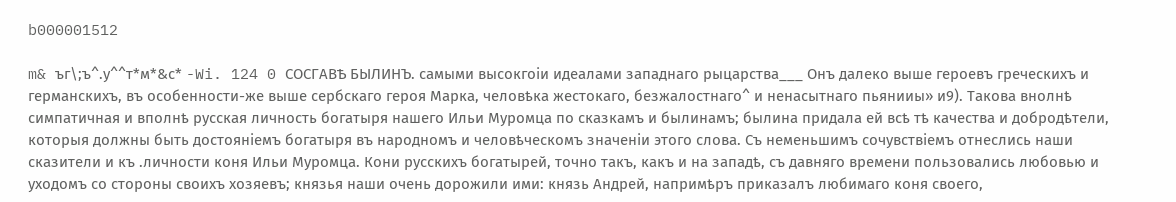b000001512

m& ъг\;ъ^.у^^т*м*&с* -Wi. 124 0 СОСГАВѢ БЫЛИНЪ. самыми высокгоіи идеалами западнаго рыцарства___ Онъ далеко выше героевъ греческихъ и германскихъ, въ особенности-же выше сербскаго героя Марка, человѣка жестокаго, безжалостнаго^ и ненасытнаго пьянииы» и9). Такова внолнѣ симпатичная и вполнѣ русская личность богатыря нашего Ильи Муромца по сказкамъ и былинамъ; былина придала ей всѣ тѣ качества и добродѣтели, которыя должны быть достояніемъ богатыря въ народномъ и человѣческомъ значеніи этого слова. Съ неменьшимъ сочувствіемъ отнеслись наши сказители и къ .личности коня Ильи Муромца. Кони русскихъ богатырей, точно такъ, какъ и на западѣ, съ давняго времени пользовались любовью и уходомъ со стороны своихъ хозяевъ; князья наши очень дорожили ими: князь Андрей, напримѣръ приказалъ любимаго коня своего,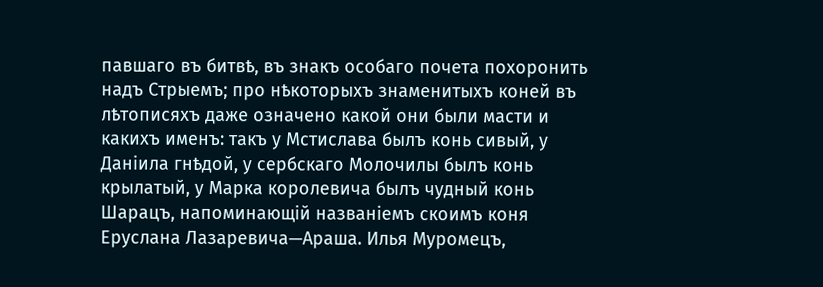павшаго въ битвѣ, въ знакъ особаго почета похоронить надъ Стрыемъ; про нѣкоторыхъ знаменитыхъ коней въ лѣтописяхъ даже означено какой они были масти и какихъ именъ: такъ у Мстислава былъ конь сивый, у Даніила гнѣдой, у сербскаго Молочилы былъ конь крылатый, у Марка королевича былъ чудный конь Шарацъ, напоминающій названіемъ скоимъ коня Еруслана Лазаревича—Араша. Илья Муромецъ,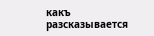какъ разсказывается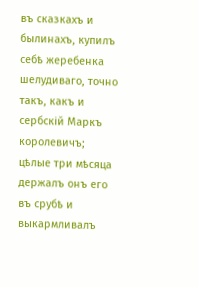въ сказкахъ и былинахъ, купилъ себѣ жеребенка шелудиваго, точно такъ, какъ и сербскій Маркъ королевичъ; цѣлые три мѣсяца держалъ онъ его въ срубѣ и выкармливалъ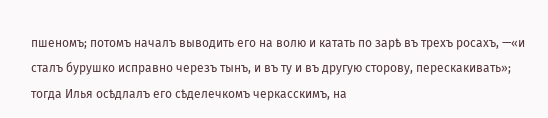пшеномъ; потомъ началъ выводить его на волю и катать по зарѣ въ трехъ росахъ, —«и сталъ бурушко исправно черезъ тынъ, и въ ту и въ другую сторову, перескакивать»; тогда Илья осѣдлалъ его сѣделечкомъ черкасскимъ, на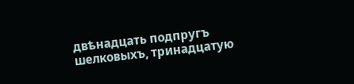двѣнадцать подпругъ шелковыхъ, тринадцатую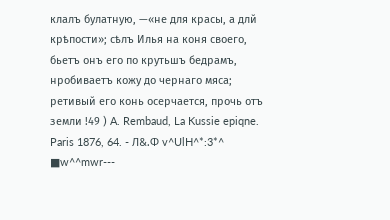клалъ булатную, —«не для красы, а длй крѣпости»; сѣлъ Илья на коня своего, бьетъ онъ его по крутьшъ бедрамъ, нробиваетъ кожу до чернаго мяса; ретивый его конь осерчается, прочь отъ земли !49 ) A. Rembaud, La Kussie epiqne. Paris 1876, 64. - Л&.Ф v^UlH^*:3*^ ■w^^mwr---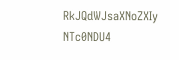RkJQdWJsaXNoZXIy NTc0NDU4